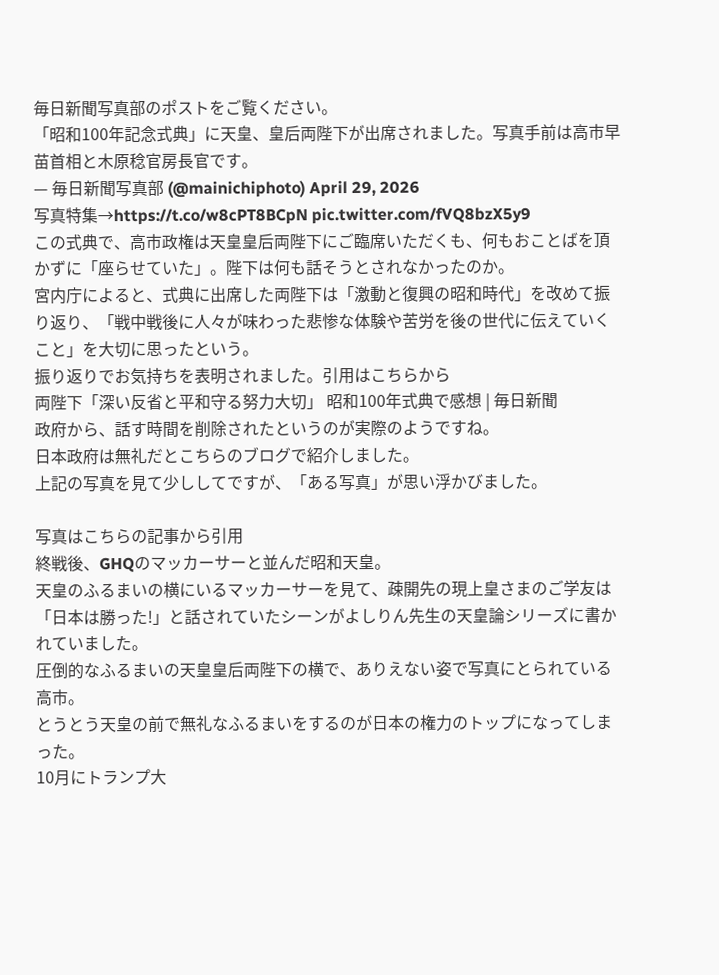毎日新聞写真部のポストをご覧ください。
「昭和100年記念式典」に天皇、皇后両陛下が出席されました。写真手前は高市早苗首相と木原稔官房長官です。
— 毎日新聞写真部 (@mainichiphoto) April 29, 2026
写真特集→https://t.co/w8cPT8BCpN pic.twitter.com/fVQ8bzX5y9
この式典で、高市政権は天皇皇后両陛下にご臨席いただくも、何もおことばを頂かずに「座らせていた」。陛下は何も話そうとされなかったのか。
宮内庁によると、式典に出席した両陛下は「激動と復興の昭和時代」を改めて振り返り、「戦中戦後に人々が味わった悲惨な体験や苦労を後の世代に伝えていくこと」を大切に思ったという。
振り返りでお気持ちを表明されました。引用はこちらから
両陛下「深い反省と平和守る努力大切」 昭和100年式典で感想 | 毎日新聞
政府から、話す時間を削除されたというのが実際のようですね。
日本政府は無礼だとこちらのブログで紹介しました。
上記の写真を見て少ししてですが、「ある写真」が思い浮かびました。

写真はこちらの記事から引用
終戦後、GHQのマッカーサーと並んだ昭和天皇。
天皇のふるまいの横にいるマッカーサーを見て、疎開先の現上皇さまのご学友は「日本は勝った!」と話されていたシーンがよしりん先生の天皇論シリーズに書かれていました。
圧倒的なふるまいの天皇皇后両陛下の横で、ありえない姿で写真にとられている高市。
とうとう天皇の前で無礼なふるまいをするのが日本の権力のトップになってしまった。
10月にトランプ大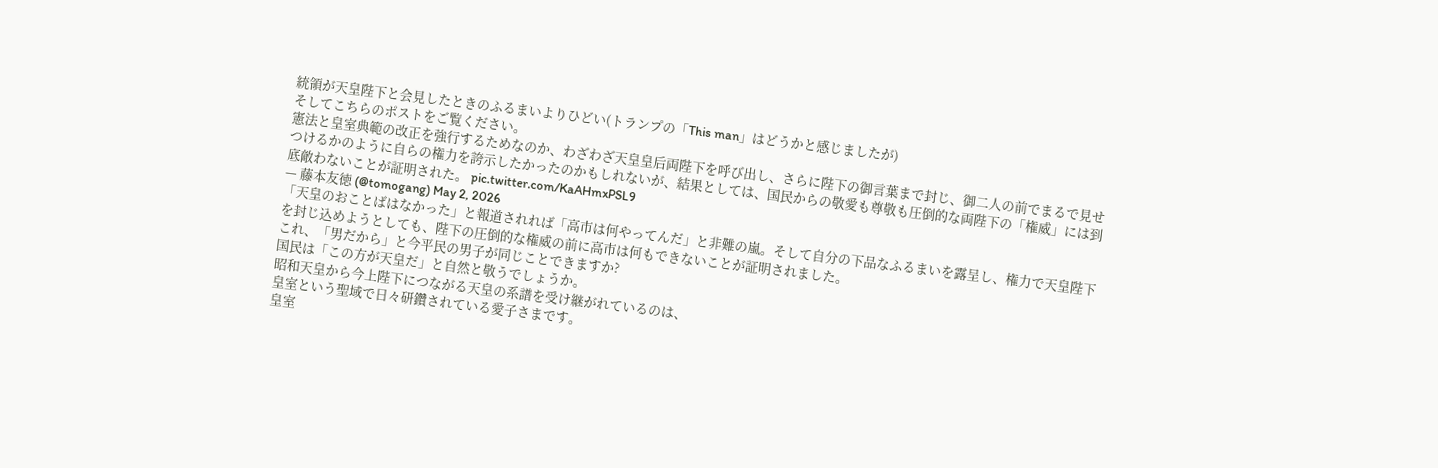統領が天皇陛下と会見したときのふるまいよりひどい(トランプの「This man」はどうかと感じましたが)
そしてこちらのポストをご覧ください。
憲法と皇室典範の改正を強行するためなのか、わざわざ天皇皇后両陛下を呼び出し、さらに陛下の御言葉まで封じ、御二人の前でまるで見せつけるかのように自らの権力を誇示したかったのかもしれないが、結果としては、国民からの敬愛も尊敬も圧倒的な両陛下の「権威」には到底敵わないことが証明された。 pic.twitter.com/KaAHmxPSL9
— 藤本友徳 (@tomogang) May 2, 2026
「天皇のおことばはなかった」と報道されれば「高市は何やってんだ」と非難の嵐。そして自分の下品なふるまいを露呈し、権力で天皇陛下を封じ込めようとしても、陛下の圧倒的な権威の前に高市は何もできないことが証明されました。
これ、「男だから」と今平民の男子が同じことできますか?
国民は「この方が天皇だ」と自然と敬うでしょうか。
昭和天皇から今上陛下につながる天皇の系譜を受け継がれているのは、
皇室という聖域で日々研鑽されている愛子さまです。
皇室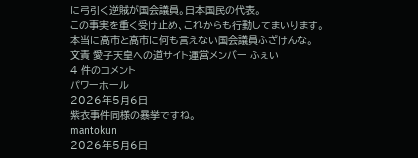に弓引く逆賊が国会議員。日本国民の代表。
この事実を重く受け止め、これからも行動してまいります。
本当に高市と高市に何も言えない国会議員ふざけんな。
文責 愛子天皇への道サイト運営メンバー ふぇい
4 件のコメント
パワーホール
2026年5月6日
紫衣事件同様の暴挙ですね。
mantokun
2026年5月6日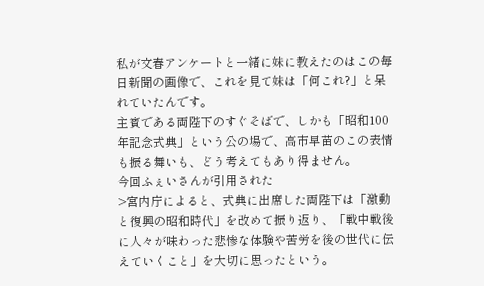私が文春アンケートと一緒に妹に教えたのはこの毎日新聞の画像で、これを見て妹は「何これ?」と呆れていたんです。
主賓である両陛下のすぐそばで、しかも「昭和100年記念式典」という公の場で、高市早苗のこの表情も振る舞いも、どう考えてもあり得ません。
今回ふぇいさんが引用された
>宮内庁によると、式典に出席した両陛下は「激動と復興の昭和時代」を改めて振り返り、「戦中戦後に人々が味わった悲惨な体験や苦労を後の世代に伝えていくこと」を大切に思ったという。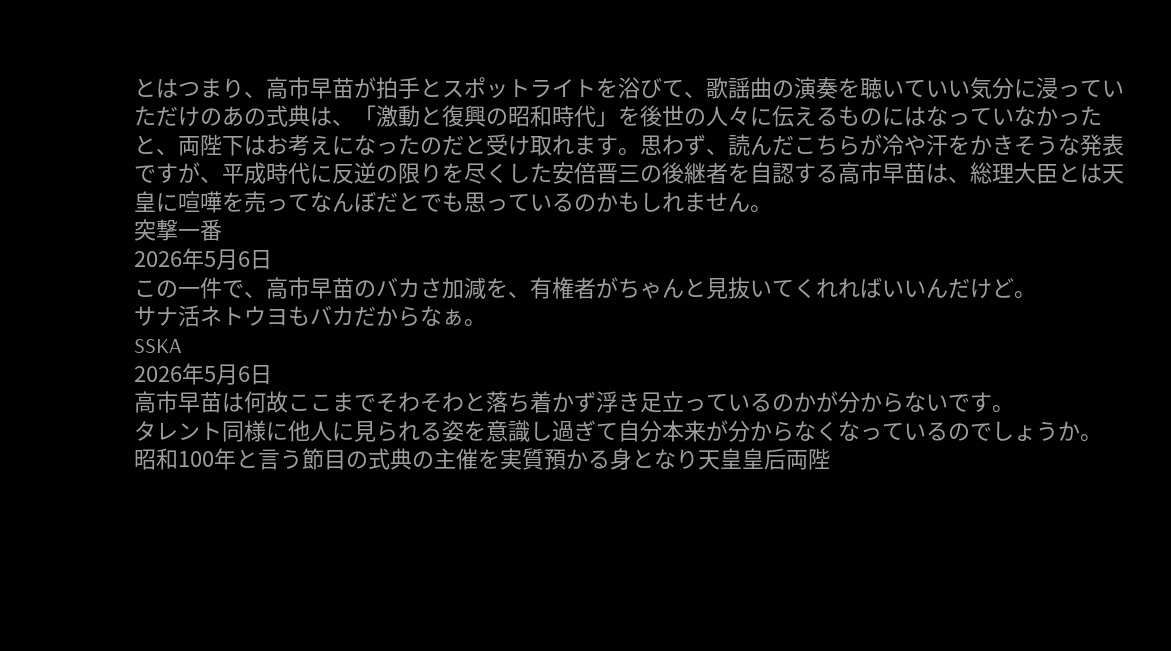とはつまり、高市早苗が拍手とスポットライトを浴びて、歌謡曲の演奏を聴いていい気分に浸っていただけのあの式典は、「激動と復興の昭和時代」を後世の人々に伝えるものにはなっていなかったと、両陛下はお考えになったのだと受け取れます。思わず、読んだこちらが冷や汗をかきそうな発表ですが、平成時代に反逆の限りを尽くした安倍晋三の後継者を自認する高市早苗は、総理大臣とは天皇に喧嘩を売ってなんぼだとでも思っているのかもしれません。
突撃一番
2026年5月6日
この一件で、高市早苗のバカさ加減を、有権者がちゃんと見抜いてくれればいいんだけど。
サナ活ネトウヨもバカだからなぁ。
SSKA
2026年5月6日
高市早苗は何故ここまでそわそわと落ち着かず浮き足立っているのかが分からないです。
タレント同様に他人に見られる姿を意識し過ぎて自分本来が分からなくなっているのでしょうか。
昭和100年と言う節目の式典の主催を実質預かる身となり天皇皇后両陛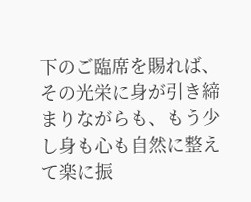下のご臨席を賜れば、その光栄に身が引き締まりながらも、もう少し身も心も自然に整えて楽に振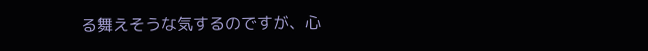る舞えそうな気するのですが、心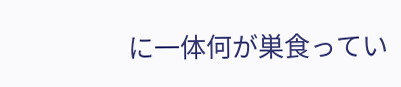に一体何が巣食ってい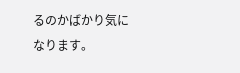るのかばかり気になります。